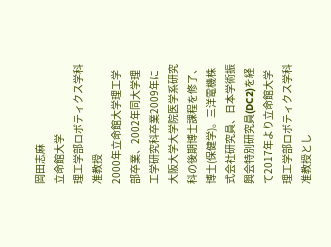岡田志麻
立命館大学
理工学部ロボティクス学科准教授
2000年立命館大学理工学部卒業、2002年同大学理工学研究科卒業2009年に大阪大学大学院医学系研究科の後期博士課程を修了、博士(保健学)。三洋電機株式会社研究員、日本学術振興会特別研究員(DC2)を経て2017年より立命館大学理工学部ロボティクス学科准教授とし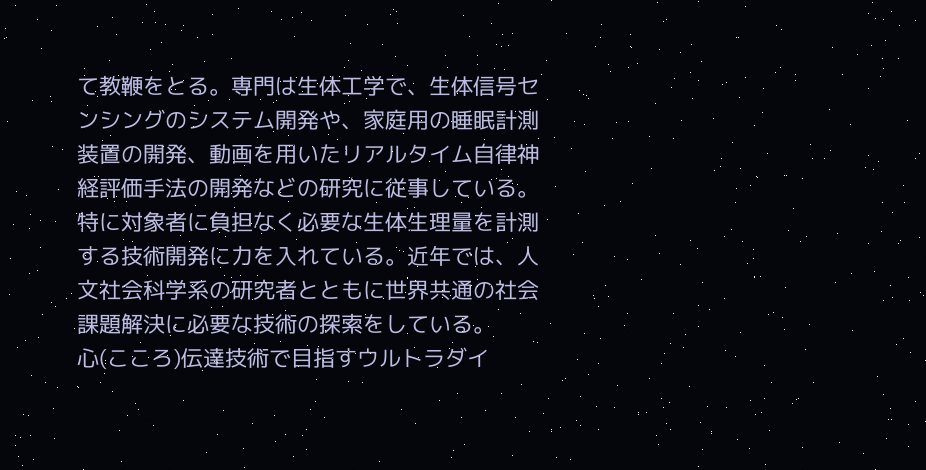て教鞭をとる。専門は生体工学で、生体信号センシングのシステム開発や、家庭用の睡眠計測装置の開発、動画を用いたリアルタイム自律神経評価手法の開発などの研究に従事している。特に対象者に負担なく必要な生体生理量を計測する技術開発に力を入れている。近年では、人文社会科学系の研究者とともに世界共通の社会課題解決に必要な技術の探索をしている。
心(こころ)伝達技術で目指すウルトラダイ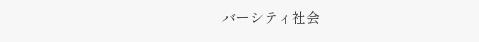バーシティ社会